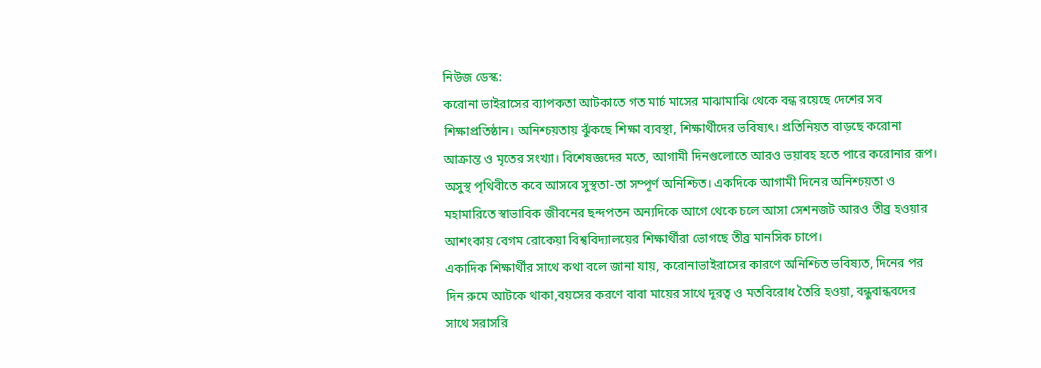নিউজ ডেস্ক:
করোনা ভাইরাসের ব্যাপকতা আটকাতে গত মার্চ মাসের মাঝামাঝি থেকে বন্ধ রয়েছে দেশের সব শিক্ষাপ্রতিষ্ঠান। অনিশ্চয়তায় ঝুঁকছে শিক্ষা ব্যবস্থা, শিক্ষার্থীদের ভবিষ্যৎ। প্রতিনিয়ত বাড়ছে করোনা আক্রান্ত ও মৃতের সংখ্যা। বিশেষজ্ঞদের মতে, আগামী দিনগুলোতে আরও ভয়াবহ হতে পারে করোনার রূপ। অসুস্থ পৃথিবীতে কবে আসবে সুস্থতা-তা সম্পূর্ণ অনিশ্চিত। একদিকে আগামী দিনের অনিশ্চয়তা ও মহামারিতে স্বাভাবিক জীবনের ছন্দপতন অন্যদিকে আগে থেকে চলে আসা সেশনজট আরও তীব্র হওয়ার আশংকায় বেগম রোকেয়া বিশ্ববিদ্যালয়ের শিক্ষার্থীরা ভোগছে তীব্র মানসিক চাপে।
একাদিক শিক্ষার্থীর সাথে কথা বলে জানা যায়, করোনাভাইরাসের কারণে অনিশ্চিত ভবিষ্যত, দিনের পর দিন রুমে আটকে থাকা,বয়সের করণে বাবা মায়ের সাথে দূরত্ব ও মতবিরোধ তৈরি হওয়া, বন্ধুবান্ধবদের সাথে সরাসরি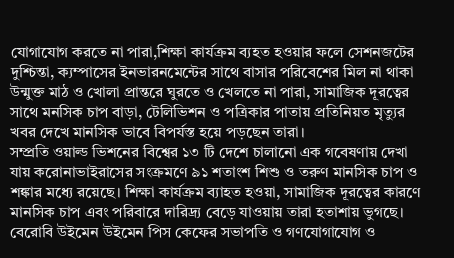যোগাযোগ করতে না পারা,শিক্ষা কার্যক্রম ব্যহত হওয়ার ফলে সেশনজটের দুশ্চিন্তা, ক্যম্পাসের ইনভারনমেন্টের সাথে বাসার পরিবেশের মিল না থাকা উন্মুক্ত মাঠ ও খোলা প্রান্তরে ঘুরতে ও খেলতে না পারা, সামাজিক দূরত্বের সাথে মনসিক চাপ বাড়া, টেলিভিশন ও পত্রিকার পাতায় প্রতিনিয়ত মৃত্যুর খবর দেখে মানসিক ভাবে বিপর্যস্ত হয়ে পড়ছেন তারা।
সম্প্রতি ওয়াল্ড ভিশনের বিশ্বের ১৩ টি দেশে চালানো এক গবেষণায় দেখা যায় করোনাভাইরাসের সংক্রমণে ৯১ শতাংশ শিশু ও তরুণ মানসিক চাপ ও শঙ্কার মধ্যে রয়েছে। শিক্ষা কার্যক্রম ব্যাহত হওয়া, সামাজিক দূরত্বের কারণে মানসিক চাপ এবং পরিবারে দারিদ্র্য বেড়ে যাওয়ায় তারা হতাশায় ভুগছে।
বেরোবি উইমেন উইমেন পিস কেফের সভাপতি ও গণযোগাযোগ ও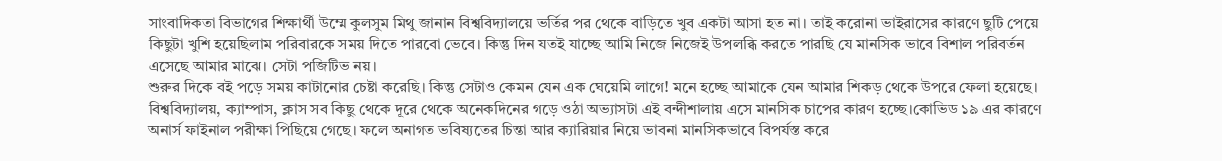সাংবাদিকতা বিভাগের শিক্ষার্থী উম্মে কুলসুম মিথু জানান বিশ্ববিদ্যালয়ে ভর্তির পর থেকে বাড়িতে খুব একটা আসা হত না। তাই করোনা ভাইরাসের কারণে ছুটি পেয়ে কিছুটা খুশি হয়েছিলাম পরিবারকে সময় দিতে পারবো ভেবে। কিন্তু দিন যতই যাচ্ছে আমি নিজে নিজেই উপলব্ধি করতে পারছি যে মানসিক ভাবে বিশাল পরিবর্তন এসেছে আমার মাঝে। সেটা পজিটিভ নয়।
শুরুর দিকে বই পড়ে সময় কাটানোর চেষ্টা করেছি। কিন্তু সেটাও কেমন যেন এক ঘেয়েমি লাগে! মনে হচ্ছে আমাকে যেন আমার শিকড় থেকে উপরে ফেলা হয়েছে। বিশ্ববিদ্যালয়, ক্যাম্পাস, ক্লাস সব কিছু থেকে দূরে থেকে অনেকদিনের গড়ে ওঠা অভ্যাসটা এই বন্দীশালায় এসে মানসিক চাপের কারণ হচ্ছে।কোভিড ১৯ এর কারণে অনার্স ফাইনাল পরীক্ষা পিছিয়ে গেছে। ফলে অনাগত ভবিষ্যতের চিন্তা আর ক্যারিয়ার নিয়ে ভাবনা মানসিকভাবে বিপর্যস্ত করে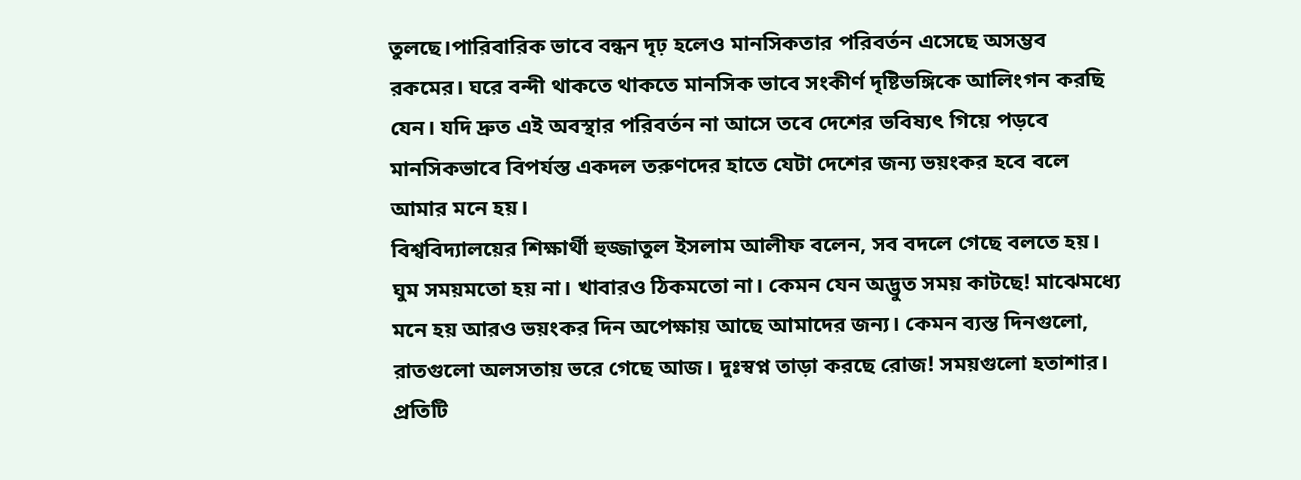তুলছে।পারিবারিক ভাবে বন্ধন দৃঢ় হলেও মানসিকতার পরিবর্তন এসেছে অসম্ভব রকমের। ঘরে বন্দী থাকতে থাকতে মানসিক ভাবে সংকীর্ণ দৃষ্টিভঙ্গিকে আলিংগন করছি যেন। যদি দ্রুত এই অবস্থার পরিবর্তন না আসে তবে দেশের ভবিষ্যৎ গিয়ে পড়বে মানসিকভাবে বিপর্যস্ত একদল তরুণদের হাতে যেটা দেশের জন্য ভয়ংকর হবে বলে আমার মনে হয়।
বিশ্ববিদ্যালয়ের শিক্ষার্থী হুজ্জাতুল ইসলাম আলীফ বলেন, সব বদলে গেছে বলতে হয়। ঘুম সময়মতো হয় না। খাবারও ঠিকমতো না। কেমন যেন অদ্ভুত সময় কাটছে! মাঝেমধ্যে মনে হয় আরও ভয়ংকর দিন অপেক্ষায় আছে আমাদের জন্য। কেমন ব্যস্ত দিনগুলো, রাতগুলো অলসতায় ভরে গেছে আজ। দুঃস্বপ্ন তাড়া করছে রোজ! সময়গুলো হতাশার। প্রতিটি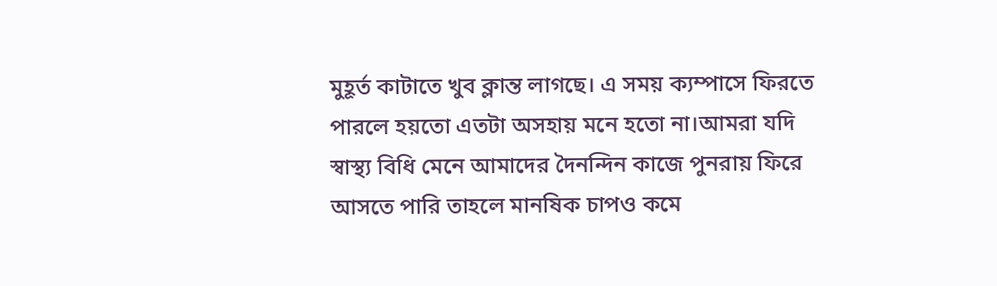মুহূর্ত কাটাতে খুব ক্লান্ত লাগছে। এ সময় ক্যম্পাসে ফিরতে পারলে হয়তো এতটা অসহায় মনে হতো না।আমরা যদি স্বাস্থ্য বিধি মেনে আমাদের দৈনন্দিন কাজে পুনরায় ফিরে আসতে পারি তাহলে মানষিক চাপও কমে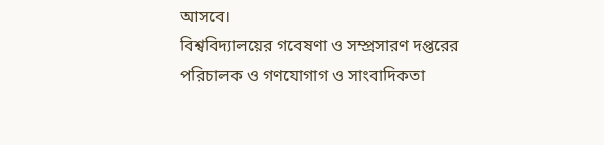আসবে।
বিশ্ববিদ্যালয়ের গবেষণা ও সম্প্রসারণ দপ্তরের পরিচালক ও গণযোগাগ ও সাংবাদিকতা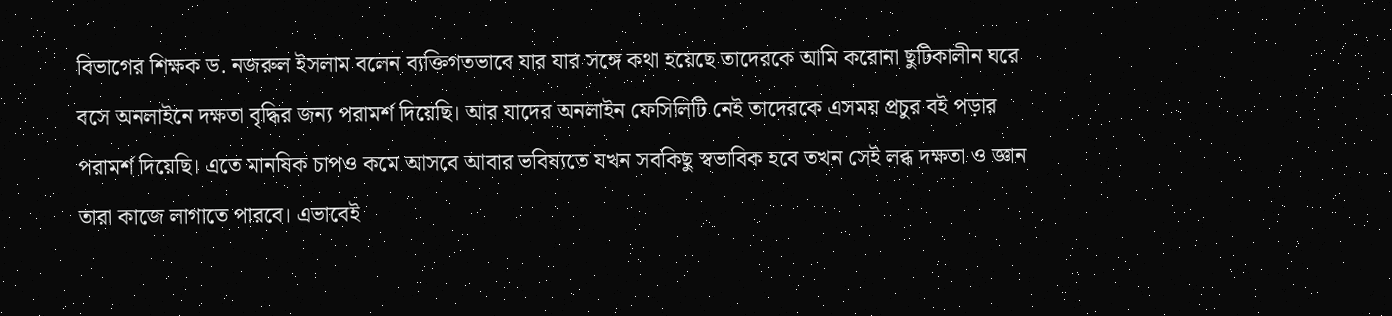বিভাগের শিক্ষক ড. নজরুল ইসলাম বলেন ব্যক্তিগতভাবে যার যার সঙ্গে কথা হয়েছে তাদেরকে আমি করোনা ছুটিকালীন ঘরে বসে অনলাইনে দক্ষতা বৃদ্ধির জন্য পরামর্শ দিয়েছি। আর যাদের অনলাইন ফেসিলিটি নেই তাদেরকে এসময় প্রচুর বই পড়ার পরামর্শ দিয়েছি। এতে মানষিক চাপও কমে আসবে আবার ভবিষ্যতে যখন সবকিছু স্বভাবিক হবে তখন সেই লব্ধ দক্ষতা ও জ্ঞান তারা কাজে লাগাতে পারবে। এভাবেই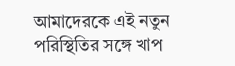আমাদেরকে এই নতুন পরিস্থিতির সঙ্গে খাপ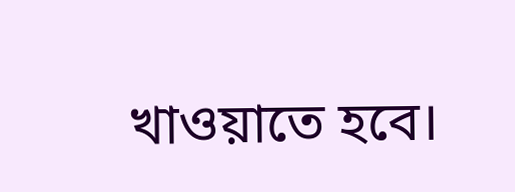খাওয়াতে হবে।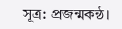সূত্র: প্রজন্মকন্ঠ।